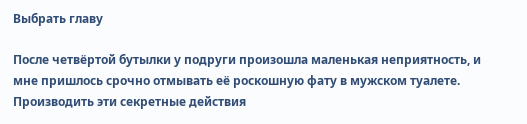Выбрать главу

После четвёртой бутылки у подруги произошла маленькая неприятность, и мне пришлось срочно отмывать её роскошную фату в мужском туалете. Производить эти секретные действия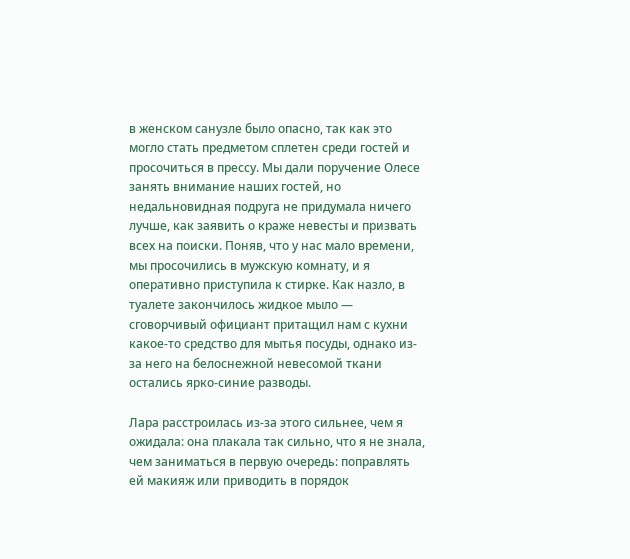в женском санузле было опасно, так как это могло стать предметом сплетен среди гостей и просочиться в прессу. Мы дали поручение Олесе занять внимание наших гостей, но недальновидная подруга не придумала ничего лучше, как заявить о краже невесты и призвать всех на поиски. Поняв, что у нас мало времени, мы просочились в мужскую комнату, и я оперативно приступила к стирке. Как назло, в туалете закончилось жидкое мыло — сговорчивый официант притащил нам с кухни какое-то средство для мытья посуды, однако из-за него на белоснежной невесомой ткани остались ярко-синие разводы.

Лара расстроилась из-за этого сильнее, чем я ожидала: она плакала так сильно, что я не знала, чем заниматься в первую очередь: поправлять ей макияж или приводить в порядок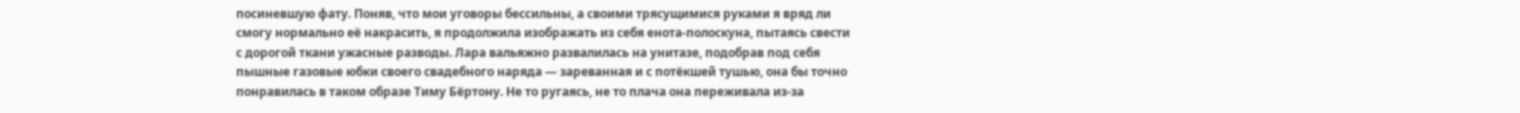посиневшую фату. Поняв, что мои уговоры бессильны, а своими трясущимися руками я вряд ли смогу нормально её накрасить, я продолжила изображать из себя енота-полоскуна, пытаясь свести с дорогой ткани ужасные разводы. Лара вальяжно развалилась на унитазе, подобрав под себя пышные газовые юбки своего свадебного наряда — зареванная и с потёкшей тушью, она бы точно понравилась в таком образе Тиму Бёртону. Не то ругаясь, не то плача она переживала из-за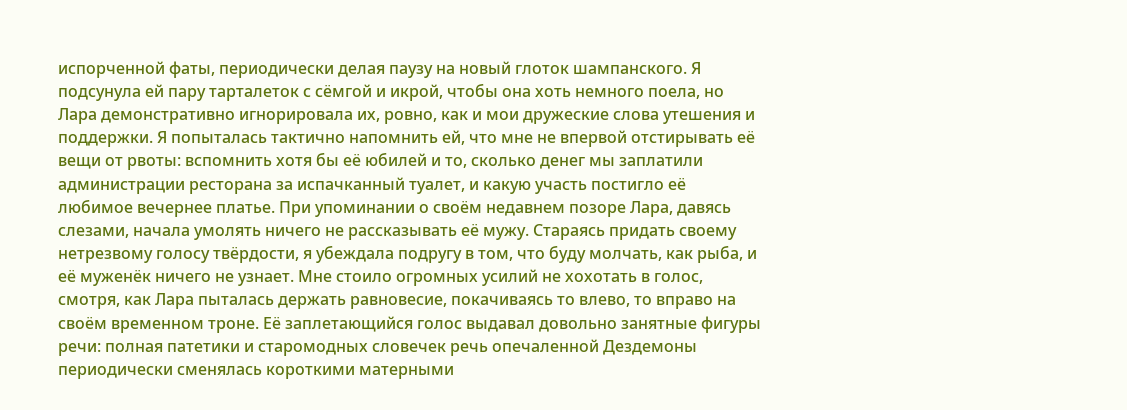испорченной фаты, периодически делая паузу на новый глоток шампанского. Я подсунула ей пару тарталеток с сёмгой и икрой, чтобы она хоть немного поела, но Лара демонстративно игнорировала их, ровно, как и мои дружеские слова утешения и поддержки. Я попыталась тактично напомнить ей, что мне не впервой отстирывать её вещи от рвоты: вспомнить хотя бы её юбилей и то, сколько денег мы заплатили администрации ресторана за испачканный туалет, и какую участь постигло её любимое вечернее платье. При упоминании о своём недавнем позоре Лара, давясь слезами, начала умолять ничего не рассказывать её мужу. Стараясь придать своему нетрезвому голосу твёрдости, я убеждала подругу в том, что буду молчать, как рыба, и её муженёк ничего не узнает. Мне стоило огромных усилий не хохотать в голос, смотря, как Лара пыталась держать равновесие, покачиваясь то влево, то вправо на своём временном троне. Её заплетающийся голос выдавал довольно занятные фигуры речи: полная патетики и старомодных словечек речь опечаленной Дездемоны периодически сменялась короткими матерными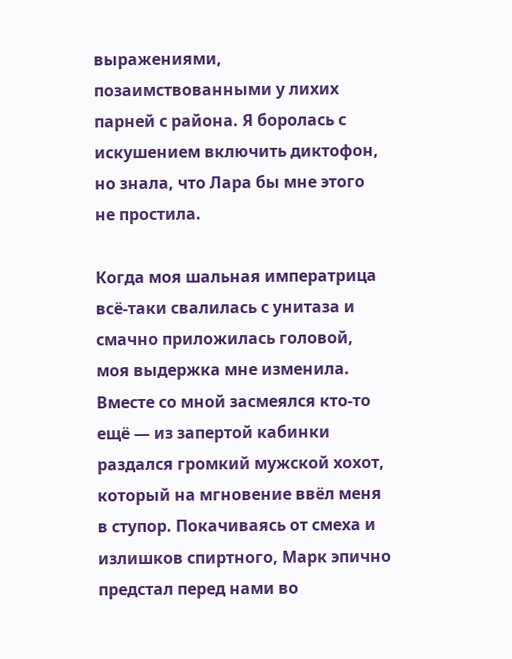выражениями, позаимствованными у лихих парней с района. Я боролась с искушением включить диктофон, но знала, что Лара бы мне этого не простила.

Когда моя шальная императрица всё-таки свалилась с унитаза и смачно приложилась головой, моя выдержка мне изменила. Вместе со мной засмеялся кто-то ещё — из запертой кабинки раздался громкий мужской хохот, который на мгновение ввёл меня в ступор. Покачиваясь от смеха и излишков спиртного, Марк эпично предстал перед нами во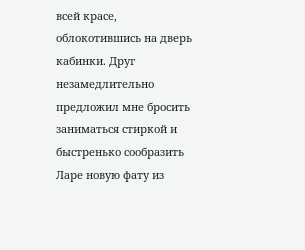всей красе, облокотившись на дверь кабинки. Друг незамедлительно предложил мне бросить заниматься стиркой и быстренько сообразить Ларе новую фату из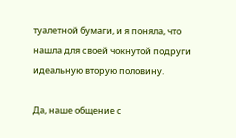туалетной бумаги, и я поняла, что нашла для своей чокнутой подруги идеальную вторую половину.

Да, наше общение с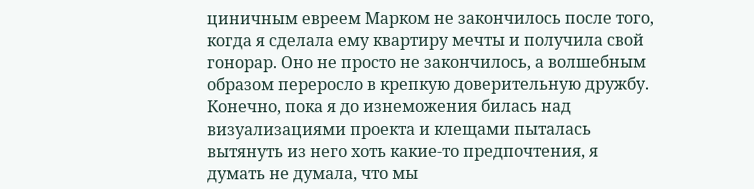циничным евреем Марком не закончилось после того, когда я сделала ему квартиру мечты и получила свой гонорар. Оно не просто не закончилось, а волшебным образом переросло в крепкую доверительную дружбу. Конечно, пока я до изнеможения билась над визуализациями проекта и клещами пыталась вытянуть из него хоть какие-то предпочтения, я думать не думала, что мы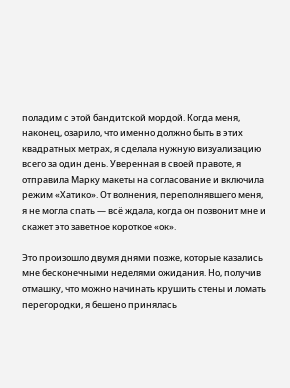поладим с этой бандитской мордой. Когда меня, наконец, озарило, что именно должно быть в этих квадратных метрах, я сделала нужную визуализацию всего за один день. Уверенная в своей правоте, я отправила Марку макеты на согласование и включила режим «Хатико». От волнения, переполнявшего меня, я не могла спать — всё ждала, когда он позвонит мне и скажет это заветное короткое «ок».

Это произошло двумя днями позже, которые казались мне бесконечными неделями ожидания. Но, получив отмашку, что можно начинать крушить стены и ломать перегородки, я бешено принялась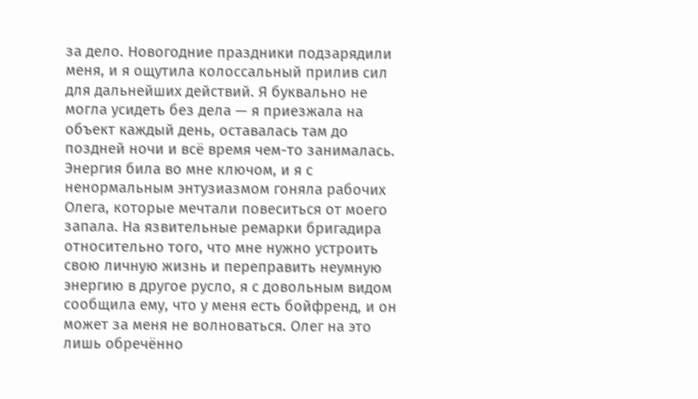за дело. Новогодние праздники подзарядили меня, и я ощутила колоссальный прилив сил для дальнейших действий. Я буквально не могла усидеть без дела — я приезжала на объект каждый день, оставалась там до поздней ночи и всё время чем-то занималась. Энергия била во мне ключом, и я с ненормальным энтузиазмом гоняла рабочих Олега, которые мечтали повеситься от моего запала. На язвительные ремарки бригадира относительно того, что мне нужно устроить свою личную жизнь и переправить неумную энергию в другое русло, я с довольным видом сообщила ему, что у меня есть бойфренд, и он может за меня не волноваться. Олег на это лишь обречённо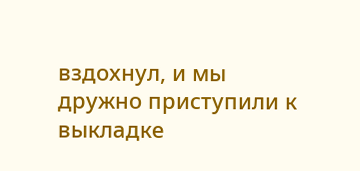вздохнул, и мы дружно приступили к выкладке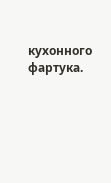кухонного фартука.